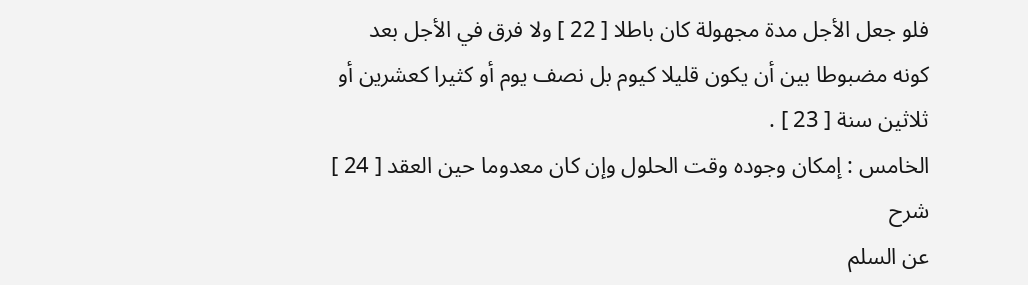فلو جعل الأجل مدة مجهولة كان باطلا [ 22 ] ولا فرق في الأجل بعد كونه مضبوطا بين أن يكون قليلا كيوم بل نصف يوم أو كثيرا كعشرين أو ثلاثين سنة [ 23 ] .
الخامس : إمكان وجوده وقت الحلول وإن كان معدوما حين العقد [ 24 ]
شرح
عن السلم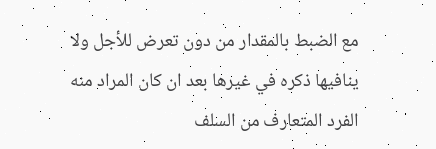مع الضبط بالمقدار من دون تعرض للأجل ولا ينافيها ذكره في غيرها بعد ان كان المراد منه الفرد المتعارف من السلف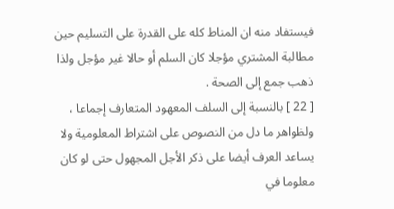فيستفاد منه ان المناط كله على القدرة على التسليم حين مطالبة المشتري مؤجلا كان السلم أو حالا غير مؤجل ولذا ذهب جمع إلى الصحة .
[ 22 ] بالنسبة إلى السلف المعهود المتعارف إجماعا ، ولظواهر ما دل من النصوص على اشتراط المعلومية ولا يساعد العرف أيضا على ذكر الأجل المجهول حتى لو كان معلوما في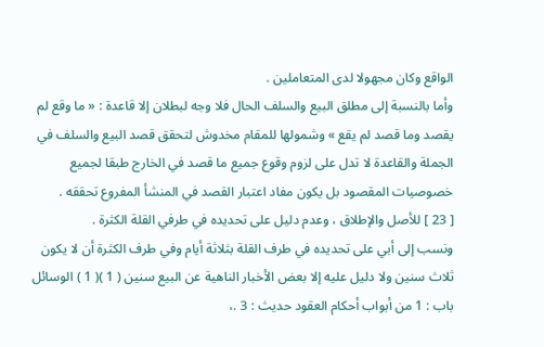الواقع وكان مجهولا لدى المتعاملين .
وأما بالنسبة إلى مطلق البيع والسلف الحال فلا وجه لبطلان إلا قاعدة : « ما وقع لم يقصد وما قصد لم يقع » وشمولها للمقام مخدوش لتحقق قصد البيع والسلف في الجملة والقاعدة لا تدل على لزوم وقوع جميع ما قصد في الخارج طبقا لجميع خصوصيات المقصود بل يكون مفاد اعتبار القصد في المنشأ المفروع تحققه .
[ 23 ] للأصل والإطلاق ، وعدم دليل على تحديده في طرفي القلة الكثرة .
ونسب إلى أبي على تحديده في طرف القلة بثلاثة أيام وفي طرف الكثرة أن لا يكون ثلاث سنين ولا دليل عليه إلا بعض الأخبار الناهية عن البيع سنين ( 1 )( 1 ) الوسائل باب : 1 من أبواب أحكام العقود حديث : 3 .،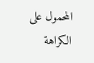المحمول على الكراهة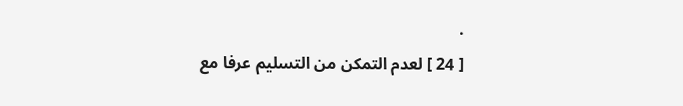.
[ 24 ] لعدم التمكن من التسليم عرفا مع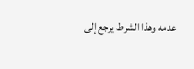عدمه وهذا الشرط يرجع إلى